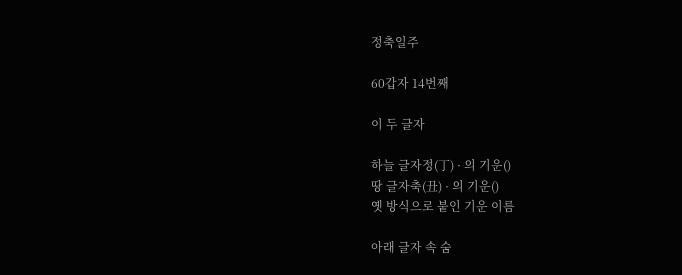정축일주

60갑자 14번째

이 두 글자

하늘 글자정(丁) · 의 기운()
땅 글자축(丑) · 의 기운()
옛 방식으로 붙인 기운 이름

아래 글자 속 숨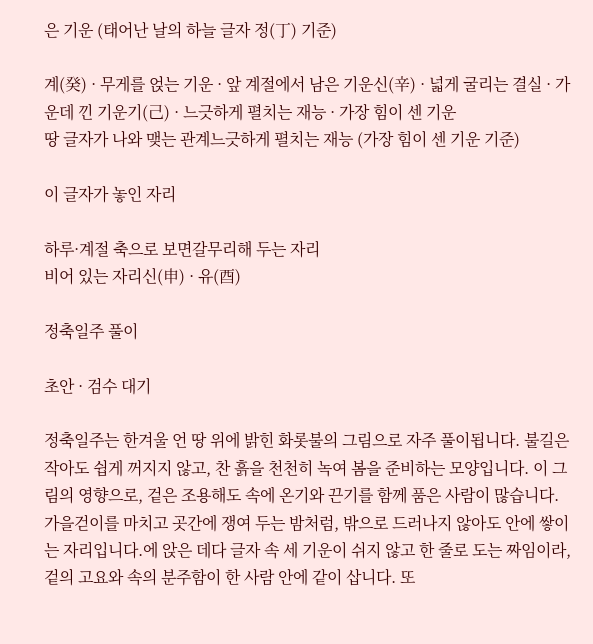은 기운 (태어난 날의 하늘 글자 정(丁) 기준)

계(癸) · 무게를 얹는 기운 · 앞 계절에서 남은 기운신(辛) · 넓게 굴리는 결실 · 가운데 낀 기운기(己) · 느긋하게 펼치는 재능 · 가장 힘이 센 기운
땅 글자가 나와 맺는 관계느긋하게 펼치는 재능 (가장 힘이 센 기운 기준)

이 글자가 놓인 자리

하루·계절 축으로 보면갈무리해 두는 자리
비어 있는 자리신(申) · 유(酉)

정축일주 풀이

초안 · 검수 대기

정축일주는 한겨울 언 땅 위에 밝힌 화롯불의 그림으로 자주 풀이됩니다. 불길은 작아도 쉽게 꺼지지 않고, 찬 흙을 천천히 녹여 봄을 준비하는 모양입니다. 이 그림의 영향으로, 겉은 조용해도 속에 온기와 끈기를 함께 품은 사람이 많습니다. 가을걷이를 마치고 곳간에 쟁여 두는 밤처럼, 밖으로 드러나지 않아도 안에 쌓이는 자리입니다.에 앉은 데다 글자 속 세 기운이 쉬지 않고 한 줄로 도는 짜임이라, 겉의 고요와 속의 분주함이 한 사람 안에 같이 삽니다. 또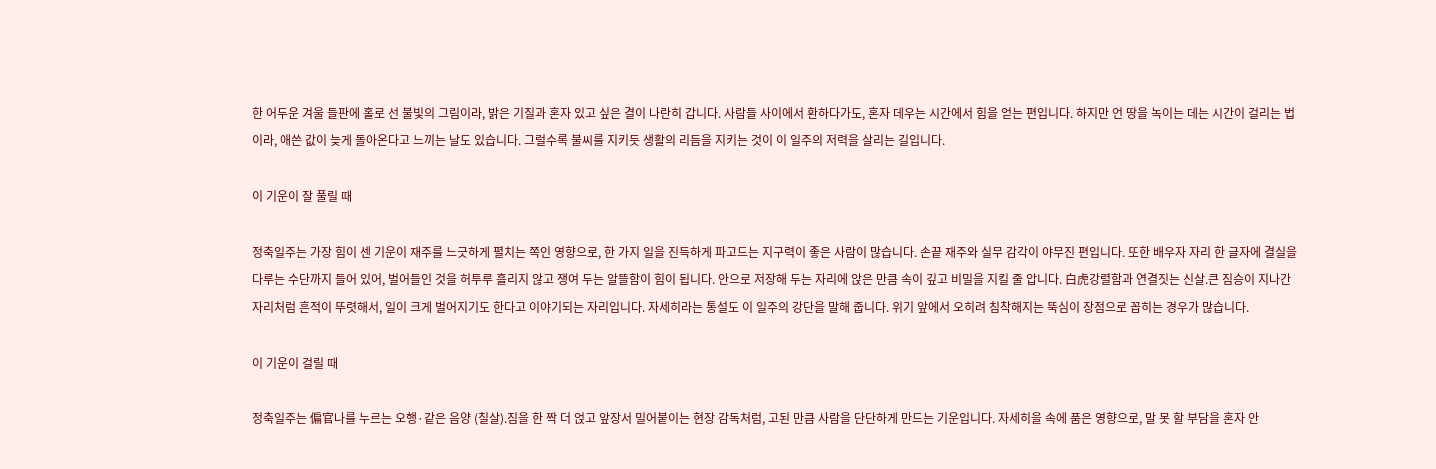한 어두운 겨울 들판에 홀로 선 불빛의 그림이라, 밝은 기질과 혼자 있고 싶은 결이 나란히 갑니다. 사람들 사이에서 환하다가도, 혼자 데우는 시간에서 힘을 얻는 편입니다. 하지만 언 땅을 녹이는 데는 시간이 걸리는 법이라, 애쓴 값이 늦게 돌아온다고 느끼는 날도 있습니다. 그럴수록 불씨를 지키듯 생활의 리듬을 지키는 것이 이 일주의 저력을 살리는 길입니다.

이 기운이 잘 풀릴 때

정축일주는 가장 힘이 센 기운이 재주를 느긋하게 펼치는 쪽인 영향으로, 한 가지 일을 진득하게 파고드는 지구력이 좋은 사람이 많습니다. 손끝 재주와 실무 감각이 야무진 편입니다. 또한 배우자 자리 한 글자에 결실을 다루는 수단까지 들어 있어, 벌어들인 것을 허투루 흘리지 않고 쟁여 두는 알뜰함이 힘이 됩니다. 안으로 저장해 두는 자리에 앉은 만큼 속이 깊고 비밀을 지킬 줄 압니다. 白虎강렬함과 연결짓는 신살.큰 짐승이 지나간 자리처럼 흔적이 뚜렷해서, 일이 크게 벌어지기도 한다고 이야기되는 자리입니다. 자세히라는 통설도 이 일주의 강단을 말해 줍니다. 위기 앞에서 오히려 침착해지는 뚝심이 장점으로 꼽히는 경우가 많습니다.

이 기운이 걸릴 때

정축일주는 偏官나를 누르는 오행·같은 음양 (칠살).짐을 한 짝 더 얹고 앞장서 밀어붙이는 현장 감독처럼, 고된 만큼 사람을 단단하게 만드는 기운입니다. 자세히을 속에 품은 영향으로, 말 못 할 부담을 혼자 안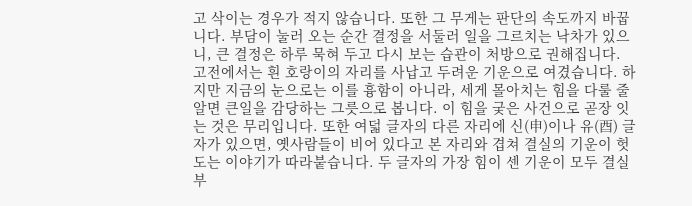고 삭이는 경우가 적지 않습니다. 또한 그 무게는 판단의 속도까지 바꿉니다. 부담이 눌러 오는 순간 결정을 서둘러 일을 그르치는 낙차가 있으니, 큰 결정은 하루 묵혀 두고 다시 보는 습관이 처방으로 권해집니다. 고전에서는 흰 호랑이의 자리를 사납고 두려운 기운으로 여겼습니다. 하지만 지금의 눈으로는 이를 흉함이 아니라, 세게 몰아치는 힘을 다룰 줄 알면 큰일을 감당하는 그릇으로 봅니다. 이 힘을 궂은 사건으로 곧장 잇는 것은 무리입니다. 또한 여덟 글자의 다른 자리에 신(申)이나 유(酉) 글자가 있으면, 옛사람들이 비어 있다고 본 자리와 겹쳐 결실의 기운이 헛도는 이야기가 따라붙습니다. 두 글자의 가장 힘이 센 기운이 모두 결실 부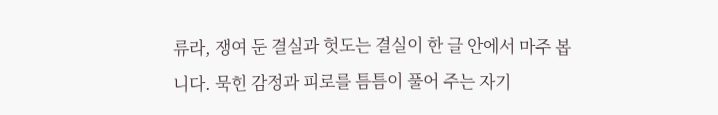류라, 쟁여 둔 결실과 헛도는 결실이 한 글 안에서 마주 봅니다. 묵힌 감정과 피로를 틈틈이 풀어 주는 자기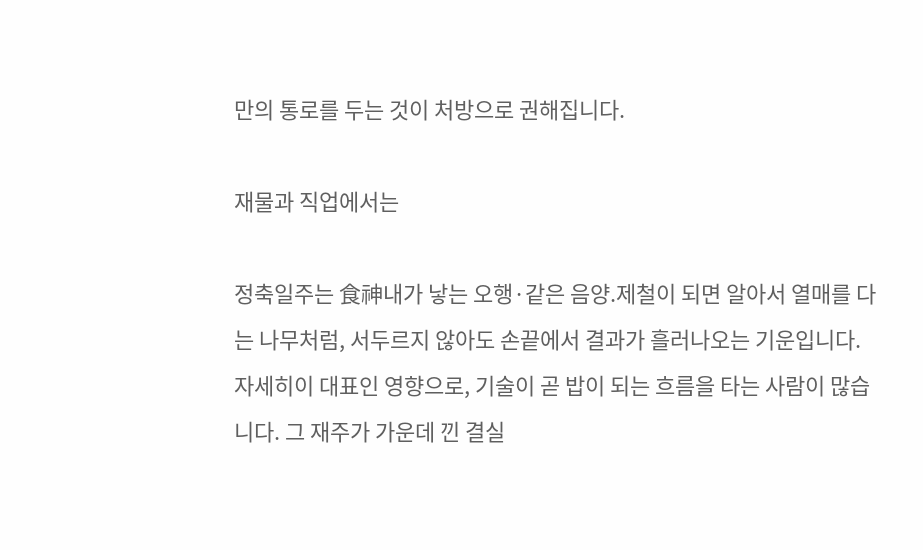만의 통로를 두는 것이 처방으로 권해집니다.

재물과 직업에서는

정축일주는 食神내가 낳는 오행·같은 음양.제철이 되면 알아서 열매를 다는 나무처럼, 서두르지 않아도 손끝에서 결과가 흘러나오는 기운입니다. 자세히이 대표인 영향으로, 기술이 곧 밥이 되는 흐름을 타는 사람이 많습니다. 그 재주가 가운데 낀 결실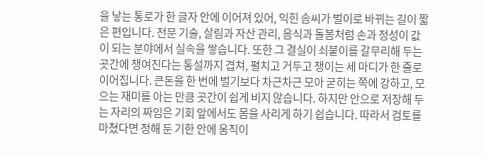을 낳는 통로가 한 글자 안에 이어져 있어, 익힌 솜씨가 벌이로 바뀌는 길이 짧은 편입니다. 전문 기술, 살림과 자산 관리, 음식과 돌봄처럼 손과 정성이 값이 되는 분야에서 실속을 쌓습니다. 또한 그 결실이 쇠붙이를 갈무리해 두는 곳간에 쟁여진다는 통설까지 겹쳐, 펼치고 거두고 쟁이는 세 마디가 한 줄로 이어집니다. 큰돈을 한 번에 벌기보다 차근차근 모아 굳히는 쪽에 강하고, 모으는 재미를 아는 만큼 곳간이 쉽게 비지 않습니다. 하지만 안으로 저장해 두는 자리의 짜임은 기회 앞에서도 몸을 사리게 하기 쉽습니다. 따라서 검토를 마쳤다면 정해 둔 기한 안에 움직이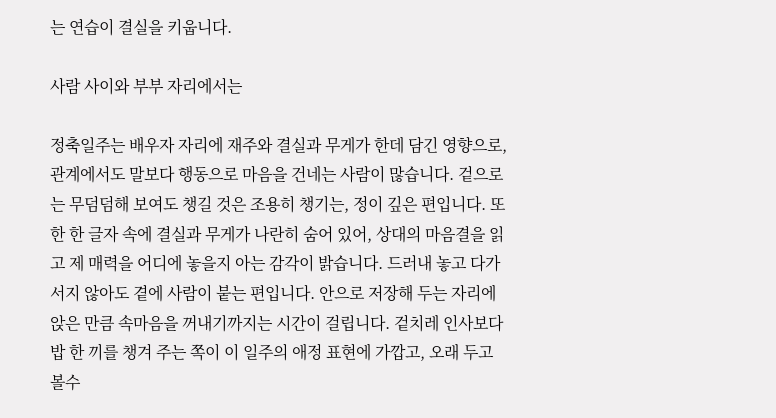는 연습이 결실을 키웁니다.

사람 사이와 부부 자리에서는

정축일주는 배우자 자리에 재주와 결실과 무게가 한데 담긴 영향으로, 관계에서도 말보다 행동으로 마음을 건네는 사람이 많습니다. 겉으로는 무덤덤해 보여도 챙길 것은 조용히 챙기는, 정이 깊은 편입니다. 또한 한 글자 속에 결실과 무게가 나란히 숨어 있어, 상대의 마음결을 읽고 제 매력을 어디에 놓을지 아는 감각이 밝습니다. 드러내 놓고 다가서지 않아도 곁에 사람이 붙는 편입니다. 안으로 저장해 두는 자리에 앉은 만큼 속마음을 꺼내기까지는 시간이 걸립니다. 겉치레 인사보다 밥 한 끼를 챙겨 주는 쪽이 이 일주의 애정 표현에 가깝고, 오래 두고 볼수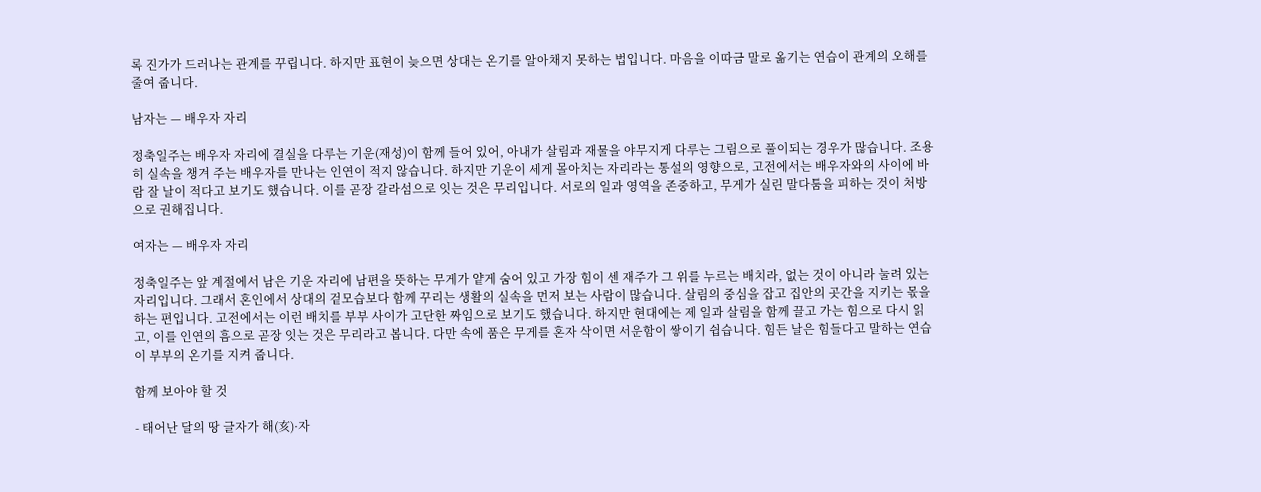록 진가가 드러나는 관계를 꾸립니다. 하지만 표현이 늦으면 상대는 온기를 알아채지 못하는 법입니다. 마음을 이따금 말로 옮기는 연습이 관계의 오해를 줄여 줍니다.

남자는 — 배우자 자리

정축일주는 배우자 자리에 결실을 다루는 기운(재성)이 함께 들어 있어, 아내가 살림과 재물을 야무지게 다루는 그림으로 풀이되는 경우가 많습니다. 조용히 실속을 챙겨 주는 배우자를 만나는 인연이 적지 않습니다. 하지만 기운이 세게 몰아치는 자리라는 통설의 영향으로, 고전에서는 배우자와의 사이에 바람 잘 날이 적다고 보기도 했습니다. 이를 곧장 갈라섬으로 잇는 것은 무리입니다. 서로의 일과 영역을 존중하고, 무게가 실린 말다툼을 피하는 것이 처방으로 권해집니다.

여자는 — 배우자 자리

정축일주는 앞 계절에서 남은 기운 자리에 남편을 뜻하는 무게가 얕게 숨어 있고 가장 힘이 센 재주가 그 위를 누르는 배치라, 없는 것이 아니라 눌려 있는 자리입니다. 그래서 혼인에서 상대의 겉모습보다 함께 꾸리는 생활의 실속을 먼저 보는 사람이 많습니다. 살림의 중심을 잡고 집안의 곳간을 지키는 몫을 하는 편입니다. 고전에서는 이런 배치를 부부 사이가 고단한 짜임으로 보기도 했습니다. 하지만 현대에는 제 일과 살림을 함께 끌고 가는 힘으로 다시 읽고, 이를 인연의 흠으로 곧장 잇는 것은 무리라고 봅니다. 다만 속에 품은 무게를 혼자 삭이면 서운함이 쌓이기 쉽습니다. 힘든 날은 힘들다고 말하는 연습이 부부의 온기를 지켜 줍니다.

함께 보아야 할 것

- 태어난 달의 땅 글자가 해(亥)·자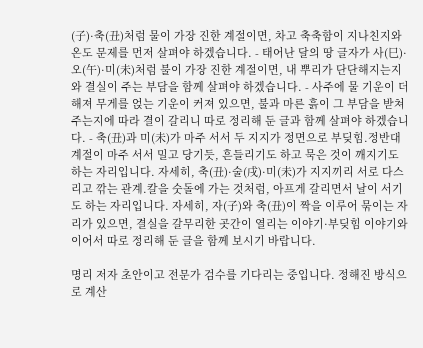(子)·축(丑)처럼 물이 가장 진한 계절이면, 차고 축축함이 지나친지와 온도 문제를 먼저 살펴야 하겠습니다. - 태어난 달의 땅 글자가 사(巳)·오(午)·미(未)처럼 불이 가장 진한 계절이면, 내 뿌리가 단단해지는지와 결실이 주는 부담을 함께 살펴야 하겠습니다. - 사주에 물 기운이 더해져 무게를 얹는 기운이 커져 있으면, 불과 마른 흙이 그 부담을 받쳐 주는지에 따라 결이 갈리니 따로 정리해 둔 글과 함께 살펴야 하겠습니다. - 축(丑)과 미(未)가 마주 서서 두 지지가 정면으로 부딪힘.정반대 계절이 마주 서서 밀고 당기듯, 흔들리기도 하고 묵은 것이 깨지기도 하는 자리입니다. 자세히, 축(丑)·술(戌)·미(未)가 지지끼리 서로 다스리고 깎는 관계.칼을 숫돌에 가는 것처럼, 아프게 갈리면서 날이 서기도 하는 자리입니다. 자세히, 자(子)와 축(丑)이 짝을 이루어 묶이는 자리가 있으면, 결실을 갈무리한 곳간이 열리는 이야기·부딪힘 이야기와 이어서 따로 정리해 둔 글을 함께 보시기 바랍니다.

명리 저자 초안이고 전문가 검수를 기다리는 중입니다. 정해진 방식으로 계산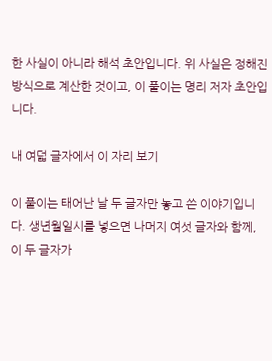한 사실이 아니라 해석 초안입니다. 위 사실은 정해진 방식으로 계산한 것이고, 이 풀이는 명리 저자 초안입니다.

내 여덟 글자에서 이 자리 보기

이 풀이는 태어난 날 두 글자만 놓고 쓴 이야기입니다. 생년월일시를 넣으면 나머지 여섯 글자와 함께, 이 두 글자가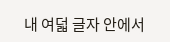내 여덟 글자 안에서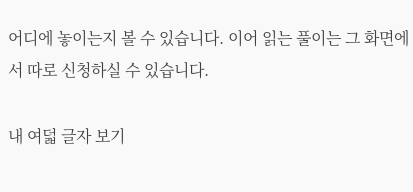어디에 놓이는지 볼 수 있습니다. 이어 읽는 풀이는 그 화면에서 따로 신청하실 수 있습니다.

내 여덟 글자 보기